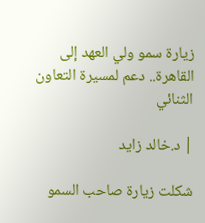زيارة سمو ولي العهد إلى القاهرة.. دعم لمسيرة التعاون الثنائي

| د.خالد زايد

شكلت زيارة صاحب السمو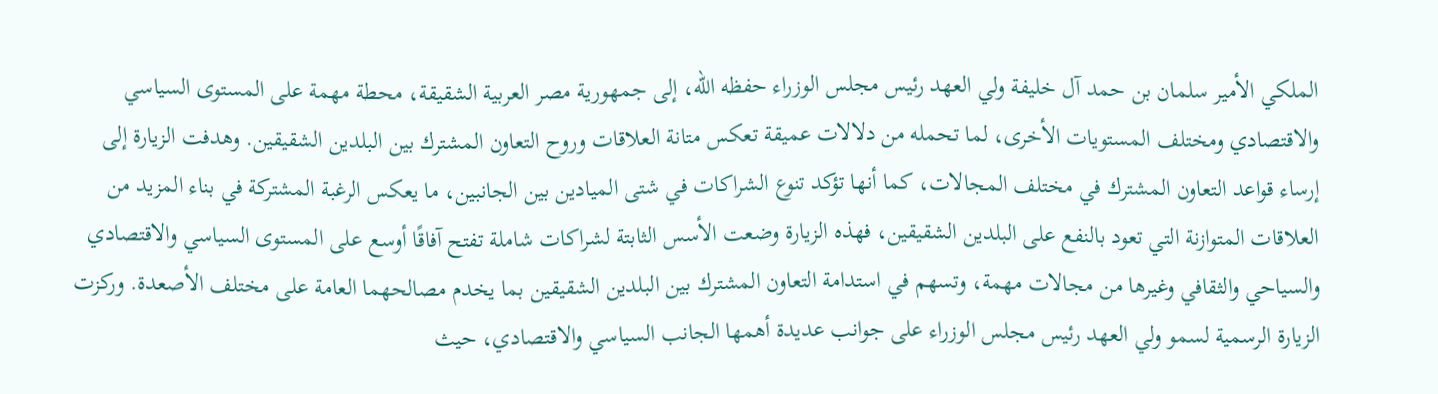الملكي الأمير سلمان بن حمد آل خليفة ولي العهد رئيس مجلس الوزراء حفظه الله، إلى جمهورية مصر العربية الشقيقة، محطة مهمة على المستوى السياسي والاقتصادي ومختلف المستويات الأخرى، لما تحمله من دلالات عميقة تعكس متانة العلاقات وروح التعاون المشترك بين البلدين الشقيقين. وهدفت الزيارة إلى إرساء قواعد التعاون المشترك في مختلف المجالات، كما أنها تؤكد تنوع الشراكات في شتى الميادين بين الجانبين، ما يعكس الرغبة المشتركة في بناء المزيد من العلاقات المتوازنة التي تعود بالنفع على البلدين الشقيقين، فهذه الزيارة وضعت الأسس الثابتة لشراكات شاملة تفتح آفاقًا أوسع على المستوى السياسي والاقتصادي والسياحي والثقافي وغيرها من مجالات مهمة، وتسهم في استدامة التعاون المشترك بين البلدين الشقيقين بما يخدم مصالحهما العامة على مختلف الأصعدة. وركزت الزيارة الرسمية لسمو ولي العهد رئيس مجلس الوزراء على جوانب عديدة أهمها الجانب السياسي والاقتصادي، حيث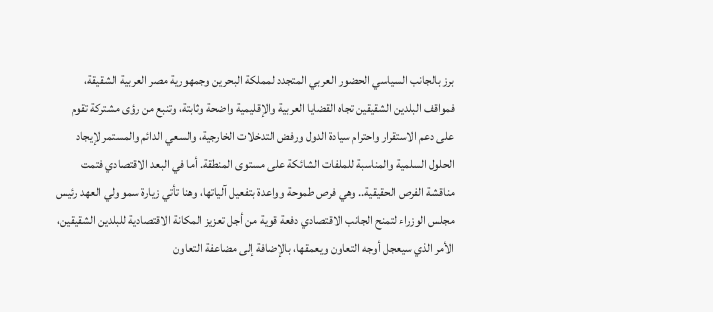برز بالجانب السياسي الحضور العربي المتجدد لمملكة البحرين وجمهورية مصر العربية الشقيقة، فمواقف البلدين الشقيقين تجاه القضايا العربية والإقليمية واضحة وثابتة، وتنبع من رؤى مشتركة تقوم على دعم الاستقرار واحترام سيادة الدول ورفض التدخلات الخارجية، والسعي الدائم والمستمر لإيجاد الحلول السلمية والمناسبة للملفات الشائكة على مستوى المنطقة. أما في البعد الاقتصادي فتمت مناقشة الفرص الحقيقية.. وهي فرص طموحة وواعدة بتفعيل آلياتها، وهنا تأتي زيارة سمو ولي العهد رئيس مجلس الوزراء لتمنح الجانب الاقتصادي دفعة قوية من أجل تعزيز المكانة الاقتصادية للبلدين الشقيقين، الأمر الذي سيعجل أوجه التعاون ويعمقها، بالإضافة إلى مضاعفة التعاون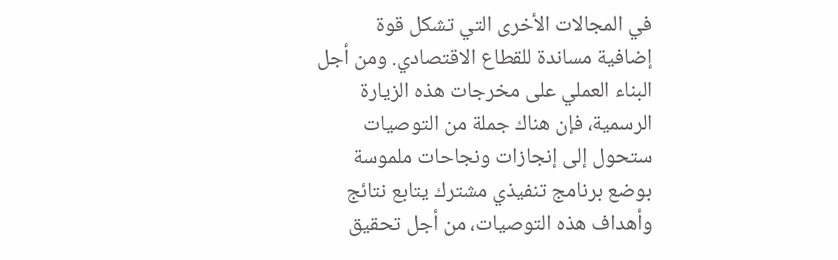في المجالات الأخرى التي تشكل قوة إضافية مساندة للقطاع الاقتصادي. ومن أجل البناء العملي على مخرجات هذه الزيارة الرسمية، فإن هناك جملة من التوصيات ستحول إلى إنجازات ونجاحات ملموسة بوضع برنامج تنفيذي مشترك يتابع نتائج وأهداف هذه التوصيات، من أجل تحقيق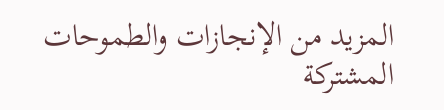المزيد من الإنجازات والطموحات المشتركة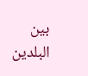بين البلدين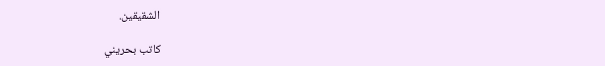الشقيقين.

كاتب بحريني